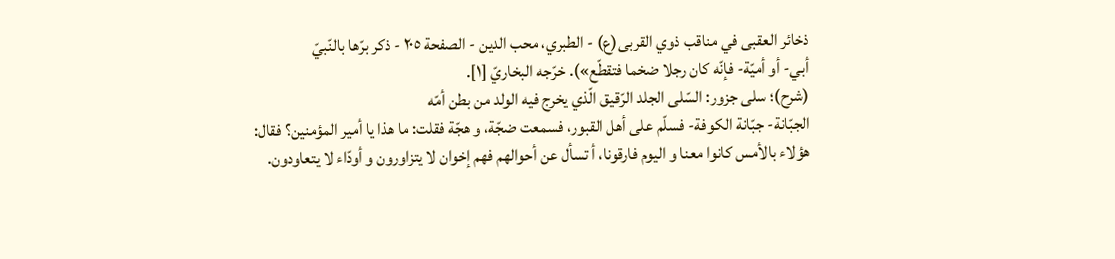ذخائر العقبى في مناقب ذوي القربى(ع) - الطبري، محب الدين - الصفحة ٢٠٥ - ذكر برّها بالنّبيّ
أبي- أو أميّة- فإنّه كان رجلا ضخما فتقطّع»). خرّجه البخاريّ [١].
(شرح)؛ سلى جزور: السّلى الجلد الرّقيق الّذي يخرج فيه الولد من بطن أمّه
الجبّانة- جبّانة الكوفة- فسلّم على أهل القبور، فسمعت ضجّة، و هجّة فقلت: ما هذا يا أمير المؤمنين؟ فقال: هؤلاء بالأمس كانوا معنا و اليوم فارقونا، أ تسأل عن أحوالهم فهم إخوان لا يتزاورون و أودّاء لا يتعاودون.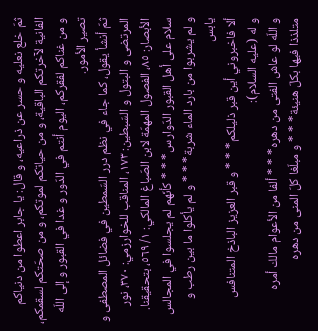ثمّ خلع نعليه و حسر عن ذراعيه، و قال: يا جابر اعطوا من دنياكم الفانية لآخرتكم الباقية، و من حياتكم لموتكم، و من صحّتكم لسقمكم، و من غناكم لفقركم، اليوم أنتم في الدّور و غدا في القبور و إلى اللّه تصير الأمور.
ثمّ أنشأ يقول، كما جاء في نظم درر السّمطين في فضائل المصطفى و المرتضى و البتول و السّبطين: ١٧٣، المناقب للخوارزمي: ٣٧٠، نور الأبصار: ٨٥، الفصول المهمّة لابن الصّباغ المالكي: ١/ ٥٦٩، بتحقيقنا.
سلام على أهل القبور الدّوارس* * * كأنّهم لم يجلسوا في المجالس
و لم يشربوا من بارد الماء شربة* * * و لم يأكلوا ما بين رطب و يابس
ألا فاخبروني أين قبر ذليلكم* * * و قبر العزيز الباذخ المتنافس
و له (عليه السلام):
و اللّه لو عاش الفتى من دهره* * * ألفا من الأعوام مالك أمره
متلذذا فيها بكلّ هنيئة* * * و مبلّغا كلّ المنى من دهره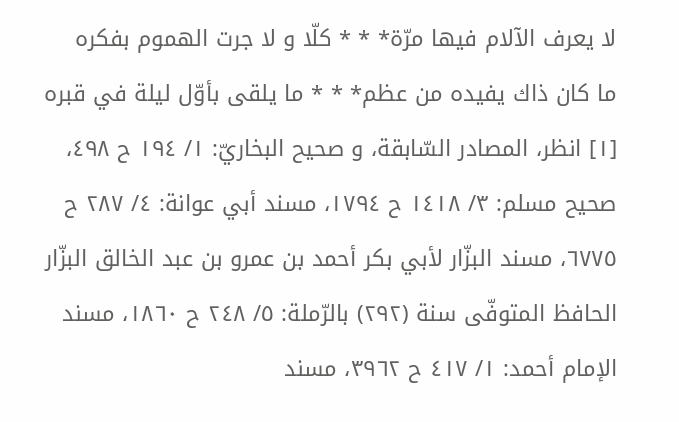لا يعرف الآلام فيها مرّة* * * كلّا و لا جرت الهموم بفكره
ما كان ذاك يفيده من عظم* * * ما يلقى بأوّل ليلة في قبره
[١] انظر، المصادر السّابقة، و صحيح البخاريّ: ١/ ١٩٤ ح ٤٩٨، صحيح مسلم: ٣/ ١٤١٨ ح ١٧٩٤، مسند أبي عوانة: ٤/ ٢٨٧ ح ٦٧٧٥، مسند البزّار لأبي بكر أحمد بن عمرو بن عبد الخالق البزّار الحافظ المتوفّى سنة (٢٩٢) بالرّملة: ٥/ ٢٤٨ ح ١٨٦٠، مسند الإمام أحمد: ١/ ٤١٧ ح ٣٩٦٢، مسند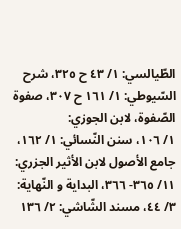الطّيالسي: ١/ ٤٣ ح ٣٢٥، شرح السّيوطي: ١/ ١٦١ ح ٣٠٧، صفوة الصّفوة، لابن الجوزي:
١/ ١٠٦، سنن النّسائي: ١/ ١٦٢، جامع الأصول لابن الأثير الجزري: ١١/ ٣٦٥- ٣٦٦، البداية و النّهاية: ٣/ ٤٤، مسند الشّاشي: ٢/ ١٣٦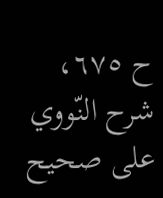ح ٦٧٥، شرح النّووي على صحيح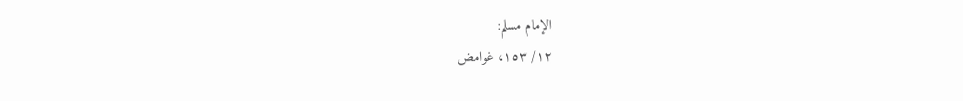الإمام مسلم:
١٢/ ١٥٣، غوامض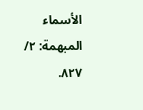الأسماء المبهمة: ٢/ ٨٢٧.